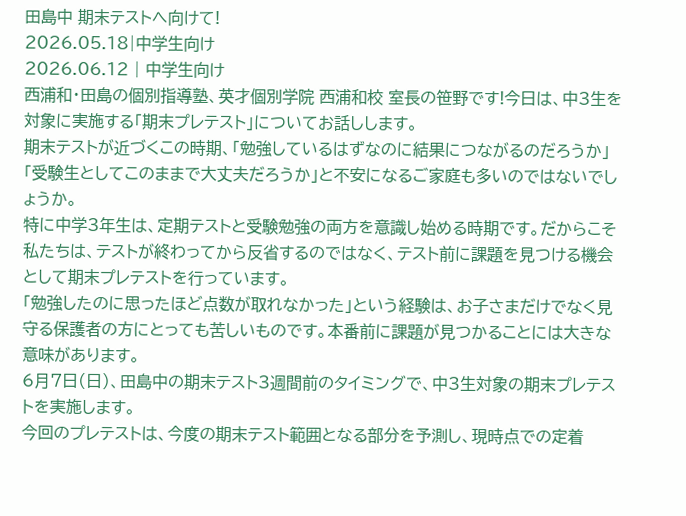田島中 期末テストへ向けて!
2026.05.18|中学生向け
2026.06.12 | 中学生向け
西浦和・田島の個別指導塾、英才個別学院 西浦和校 室長の笹野です!今日は、中3生を対象に実施する「期末プレテスト」についてお話しします。
期末テストが近づくこの時期、「勉強しているはずなのに結果につながるのだろうか」「受験生としてこのままで大丈夫だろうか」と不安になるご家庭も多いのではないでしょうか。
特に中学3年生は、定期テストと受験勉強の両方を意識し始める時期です。だからこそ私たちは、テストが終わってから反省するのではなく、テスト前に課題を見つける機会として期末プレテストを行っています。
「勉強したのに思ったほど点数が取れなかった」という経験は、お子さまだけでなく見守る保護者の方にとっても苦しいものです。本番前に課題が見つかることには大きな意味があります。
6月7日(日)、田島中の期末テスト3週間前のタイミングで、中3生対象の期末プレテストを実施します。
今回のプレテストは、今度の期末テスト範囲となる部分を予測し、現時点での定着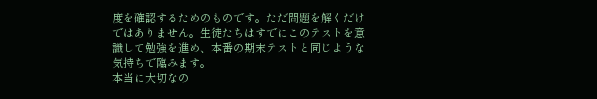度を確認するためのものです。ただ問題を解くだけではありません。生徒たちはすでにこのテストを意識して勉強を進め、本番の期末テストと同じような気持ちで臨みます。
本当に大切なの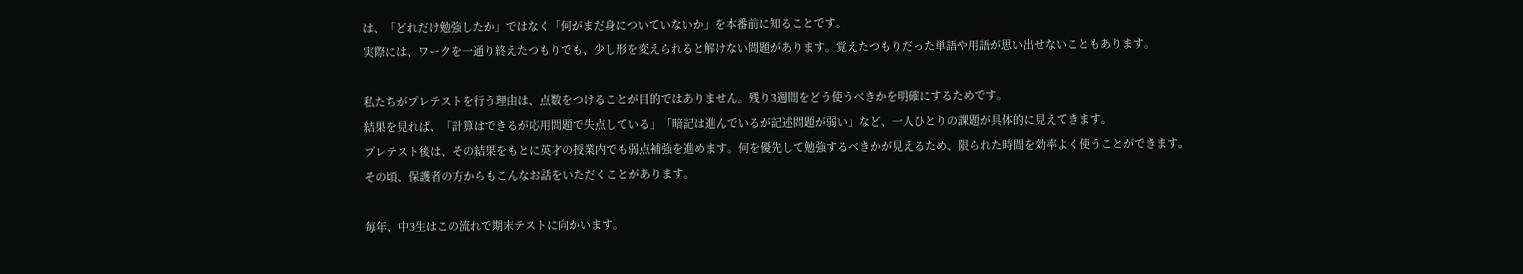は、「どれだけ勉強したか」ではなく「何がまだ身についていないか」を本番前に知ることです。
実際には、ワークを一通り終えたつもりでも、少し形を変えられると解けない問題があります。覚えたつもりだった単語や用語が思い出せないこともあります。

私たちがプレテストを行う理由は、点数をつけることが目的ではありません。残り3週間をどう使うべきかを明確にするためです。
結果を見れば、「計算はできるが応用問題で失点している」「暗記は進んでいるが記述問題が弱い」など、一人ひとりの課題が具体的に見えてきます。
プレテスト後は、その結果をもとに英才の授業内でも弱点補強を進めます。何を優先して勉強するべきかが見えるため、限られた時間を効率よく使うことができます。
その頃、保護者の方からもこんなお話をいただくことがあります。

毎年、中3生はこの流れで期末テストに向かいます。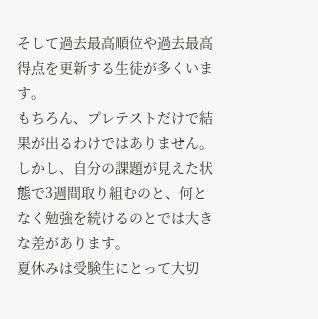そして過去最高順位や過去最高得点を更新する生徒が多くいます。
もちろん、プレテストだけで結果が出るわけではありません。しかし、自分の課題が見えた状態で3週間取り組むのと、何となく勉強を続けるのとでは大きな差があります。
夏休みは受験生にとって大切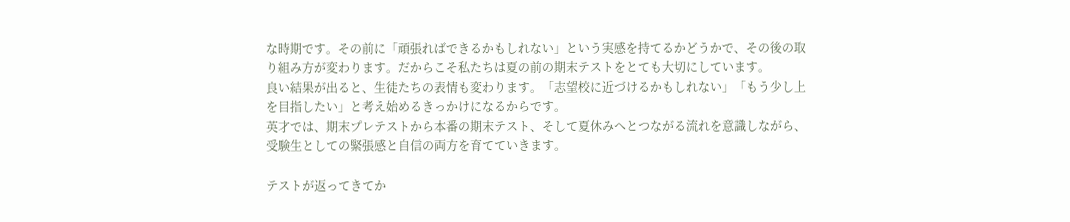な時期です。その前に「頑張ればできるかもしれない」という実感を持てるかどうかで、その後の取り組み方が変わります。だからこそ私たちは夏の前の期末テストをとても大切にしています。
良い結果が出ると、生徒たちの表情も変わります。「志望校に近づけるかもしれない」「もう少し上を目指したい」と考え始めるきっかけになるからです。
英才では、期末プレテストから本番の期末テスト、そして夏休みへとつながる流れを意識しながら、受験生としての緊張感と自信の両方を育てていきます。

テストが返ってきてか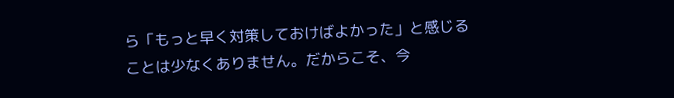ら「もっと早く対策しておけばよかった」と感じることは少なくありません。だからこそ、今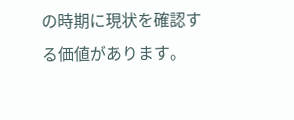の時期に現状を確認する価値があります。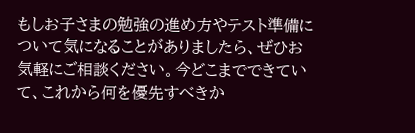もしお子さまの勉強の進め方やテスト準備について気になることがありましたら、ぜひお気軽にご相談ください。今どこまでできていて、これから何を優先すべきか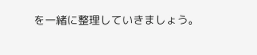を一緒に整理していきましょう。